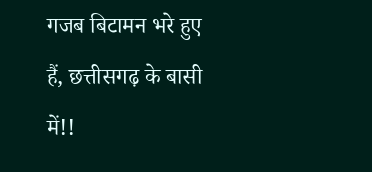गजब बिटामन भरे हुए हैं, छत्तीसगढ़ के बासी में!!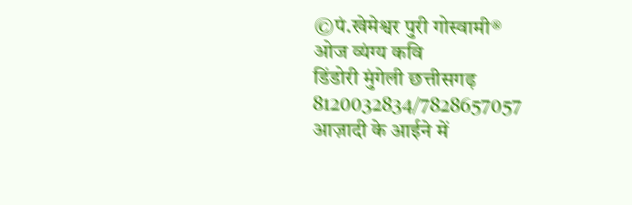©पं.खेमेश्वर पुरी गोस्वामी®
ओज व्यंग्य कवि
डिंडोरी मुंगेली छत्तीसगढ़
8120032834/7828657057
आज़ादी के आईने में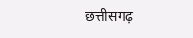छत्तीसगढ़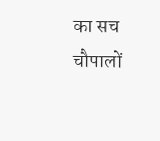का सच चौपालों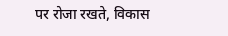पर रोजा रखते, विकास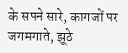के सपने सारे, कागजों पर जगमगाते, झूठे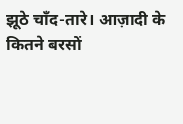झूठे चाँद-तारे। आज़ादी के कितने बरसों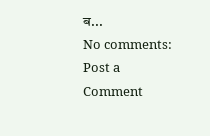ब...
No comments:
Post a Comment